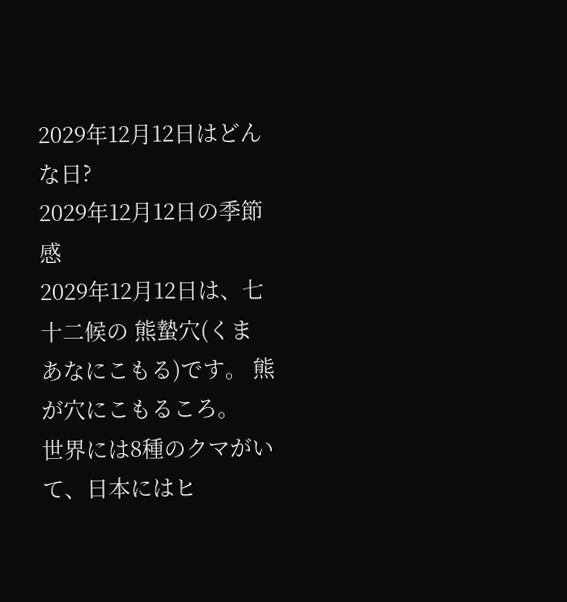2029年12月12日はどんな日?
2029年12月12日の季節感
2029年12月12日は、七十二候の 熊蟄穴(くま あなにこもる)です。 熊が穴にこもるころ。
世界には8種のクマがいて、日本にはヒ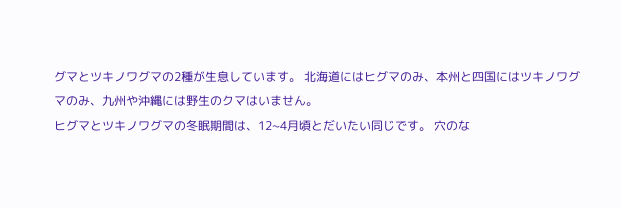グマとツキノワグマの2種が生息しています。 北海道にはヒグマのみ、本州と四国にはツキノワグマのみ、九州や沖縄には野生のクマはいません。
ヒグマとツキノワグマの冬眠期間は、12~4月頃とだいたい同じです。 穴のな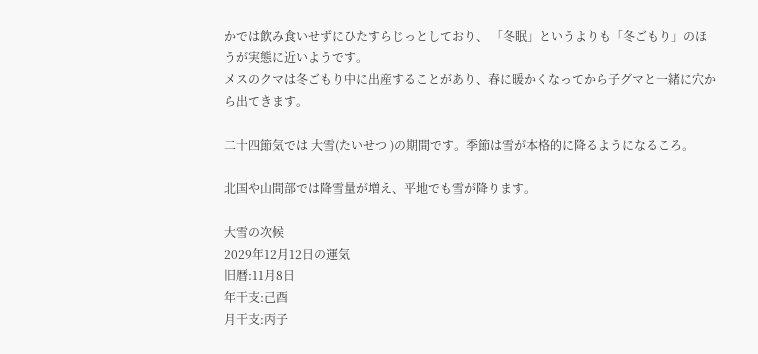かでは飲み食いせずにひたすらじっとしており、 「冬眠」というよりも「冬ごもり」のほうが実態に近いようです。
メスのクマは冬ごもり中に出産することがあり、春に暖かくなってから子グマと一緒に穴から出てきます。

二十四節気では 大雪(たいせつ )の期間です。季節は雪が本格的に降るようになるころ。

北国や山間部では降雪量が増え、平地でも雪が降ります。

大雪の次候
2029年12月12日の運気
旧暦:11月8日
年干支:己酉
月干支:丙子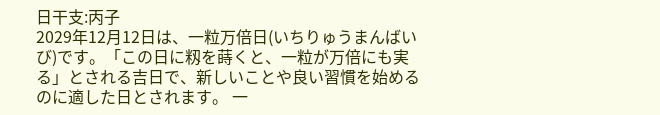日干支:丙子
2029年12月12日は、一粒万倍日(いちりゅうまんばいび)です。「この日に籾を蒔くと、一粒が万倍にも実る」とされる吉日で、新しいことや良い習慣を始めるのに適した日とされます。 一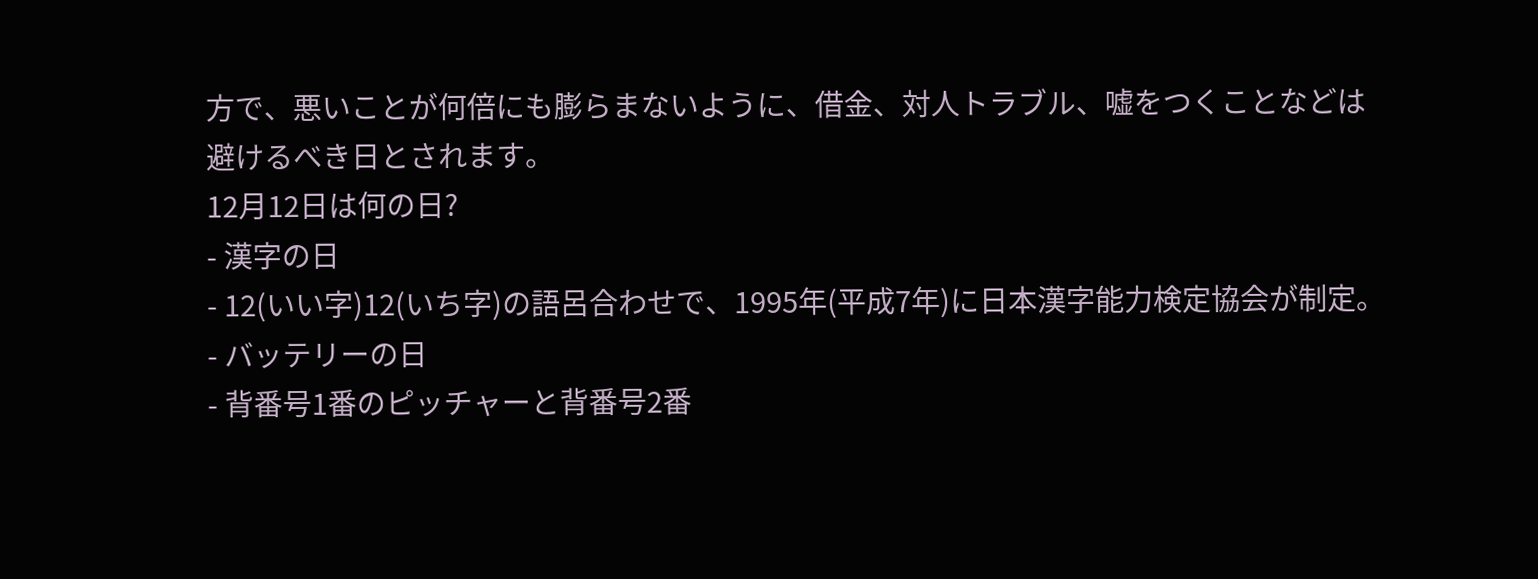方で、悪いことが何倍にも膨らまないように、借金、対人トラブル、嘘をつくことなどは避けるべき日とされます。
12月12日は何の日?
- 漢字の日
- 12(いい字)12(いち字)の語呂合わせで、1995年(平成7年)に日本漢字能力検定協会が制定。
- バッテリーの日
- 背番号1番のピッチャーと背番号2番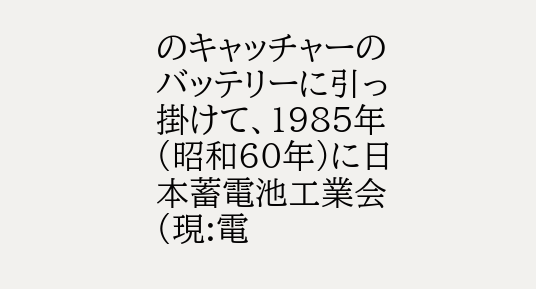のキャッチャーのバッテリーに引っ掛けて、1985年(昭和60年)に日本蓄電池工業会(現:電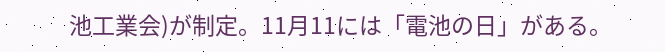池工業会)が制定。11月11には「電池の日」がある。